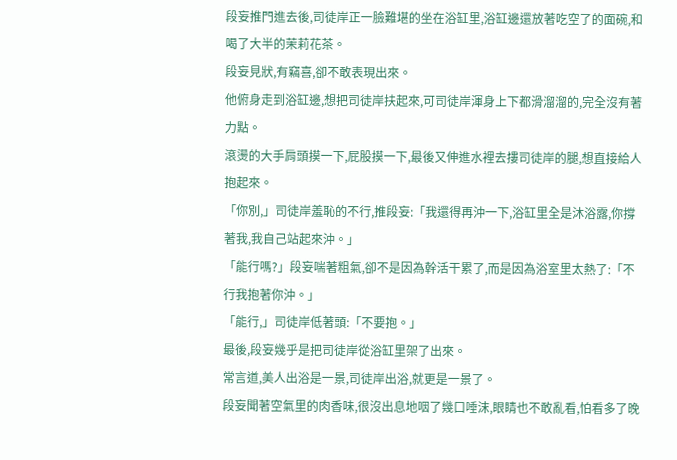段妄推門進去後,司徒岸正一臉難堪的坐在浴缸里,浴缸邊還放著吃空了的面碗,和喝了大半的茉莉花茶。
段妄見狀,有竊喜,卻不敢表現出來。
他俯身走到浴缸邊,想把司徒岸扶起來,可司徒岸渾身上下都滑溜溜的,完全沒有著力點。
滾燙的大手肩頭摸一下,屁股摸一下,最後又伸進水裡去摟司徒岸的腿,想直接給人抱起來。
「你別,」司徒岸羞恥的不行,推段妄:「我還得再沖一下,浴缸里全是沐浴露,你撐著我,我自己站起來沖。」
「能行嗎?」段妄喘著粗氣,卻不是因為幹活干累了,而是因為浴室里太熱了:「不行我抱著你沖。」
「能行,」司徒岸低著頭:「不要抱。」
最後,段妄幾乎是把司徒岸從浴缸里架了出來。
常言道,美人出浴是一景,司徒岸出浴,就更是一景了。
段妄聞著空氣里的肉香味,很沒出息地咽了幾口唾沫,眼睛也不敢亂看,怕看多了晚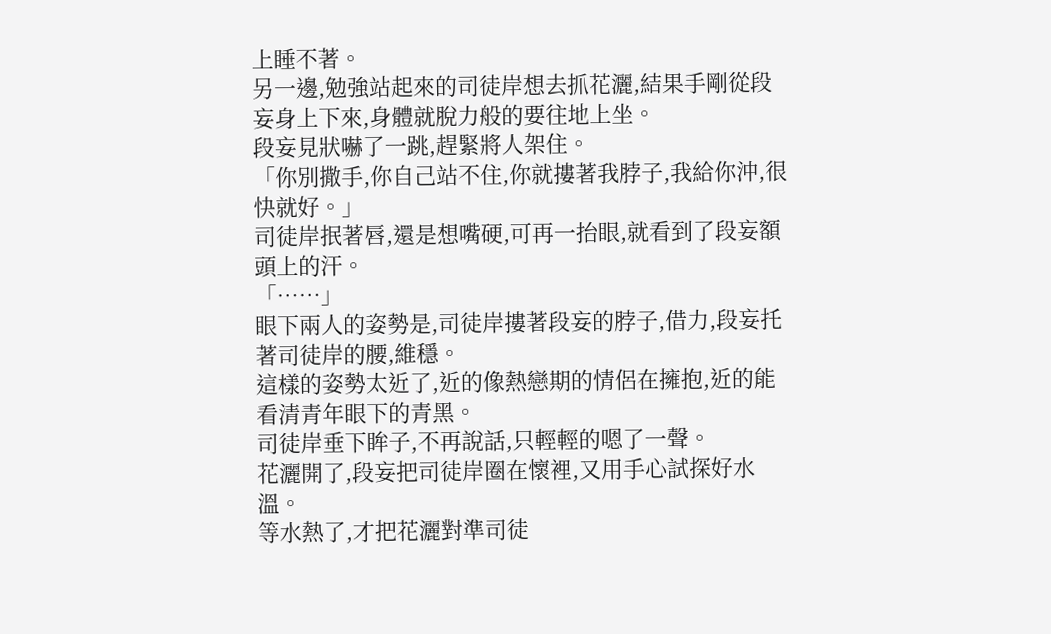上睡不著。
另一邊,勉強站起來的司徒岸想去抓花灑,結果手剛從段妄身上下來,身體就脫力般的要往地上坐。
段妄見狀嚇了一跳,趕緊將人架住。
「你別撒手,你自己站不住,你就摟著我脖子,我給你沖,很快就好。」
司徒岸抿著唇,還是想嘴硬,可再一抬眼,就看到了段妄額頭上的汗。
「……」
眼下兩人的姿勢是,司徒岸摟著段妄的脖子,借力,段妄托著司徒岸的腰,維穩。
這樣的姿勢太近了,近的像熱戀期的情侶在擁抱,近的能看清青年眼下的青黑。
司徒岸垂下眸子,不再說話,只輕輕的嗯了一聲。
花灑開了,段妄把司徒岸圈在懷裡,又用手心試探好水溫。
等水熱了,才把花灑對準司徒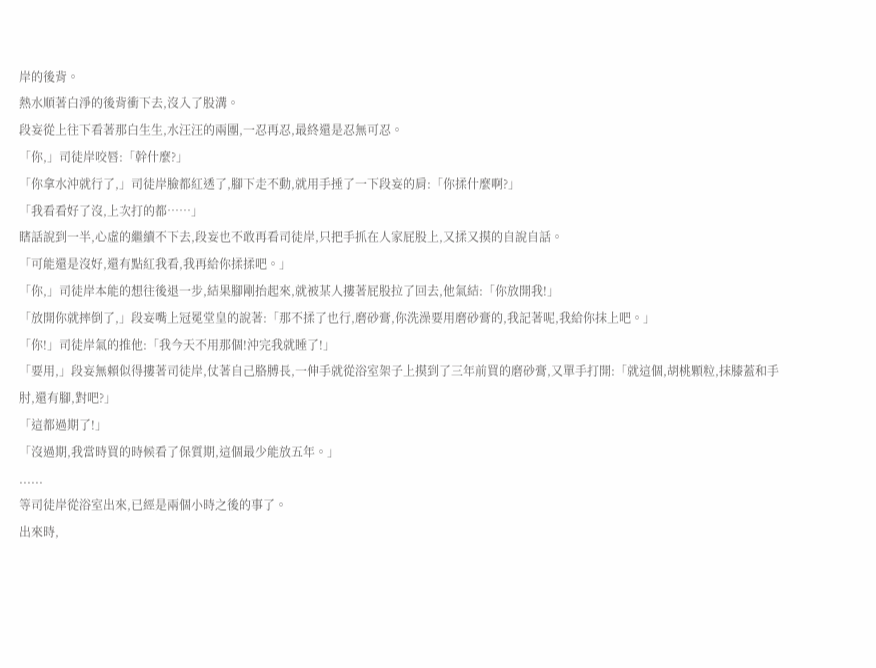岸的後背。
熱水順著白淨的後背衝下去,沒入了股溝。
段妄從上往下看著那白生生,水汪汪的兩團,一忍再忍,最終還是忍無可忍。
「你,」司徒岸咬唇:「幹什麼?」
「你拿水沖就行了,」司徒岸臉都紅透了,腳下走不動,就用手捶了一下段妄的肩:「你揉什麼啊?」
「我看看好了沒,上次打的都……」
瞎話說到一半,心虛的繼續不下去,段妄也不敢再看司徒岸,只把手抓在人家屁股上,又揉又摸的自說自話。
「可能還是沒好,還有點紅我看,我再給你揉揉吧。」
「你,」司徒岸本能的想往後退一步,結果腳剛抬起來,就被某人摟著屁股拉了回去,他氣結:「你放開我!」
「放開你就摔倒了,」段妄嘴上冠冕堂皇的說著:「那不揉了也行,磨砂膏,你洗澡要用磨砂膏的,我記著呢,我給你抹上吧。」
「你!」司徒岸氣的推他:「我今天不用那個!沖完我就睡了!」
「要用,」段妄無賴似得摟著司徒岸,仗著自己胳膊長,一伸手就從浴室架子上摸到了三年前買的磨砂膏,又單手打開:「就這個,胡桃顆粒,抹膝蓋和手肘,還有腳,對吧?」
「這都過期了!」
「沒過期,我當時買的時候看了保質期,這個最少能放五年。」
......
等司徒岸從浴室出來,已經是兩個小時之後的事了。
出來時,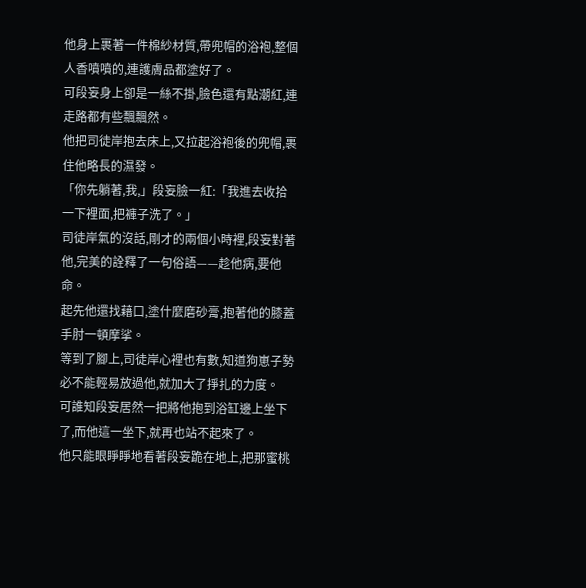他身上裹著一件棉紗材質,帶兜帽的浴袍,整個人香噴噴的,連護膚品都塗好了。
可段妄身上卻是一絲不掛,臉色還有點潮紅,連走路都有些飄飄然。
他把司徒岸抱去床上,又拉起浴袍後的兜帽,裹住他略長的濕發。
「你先躺著,我,」段妄臉一紅:「我進去收拾一下裡面,把褲子洗了。」
司徒岸氣的沒話,剛才的兩個小時裡,段妄對著他,完美的詮釋了一句俗語——趁他病,要他命。
起先他還找藉口,塗什麼磨砂膏,抱著他的膝蓋手肘一頓摩挲。
等到了腳上,司徒岸心裡也有數,知道狗崽子勢必不能輕易放過他,就加大了掙扎的力度。
可誰知段妄居然一把將他抱到浴缸邊上坐下了,而他這一坐下,就再也站不起來了。
他只能眼睜睜地看著段妄跪在地上,把那蜜桃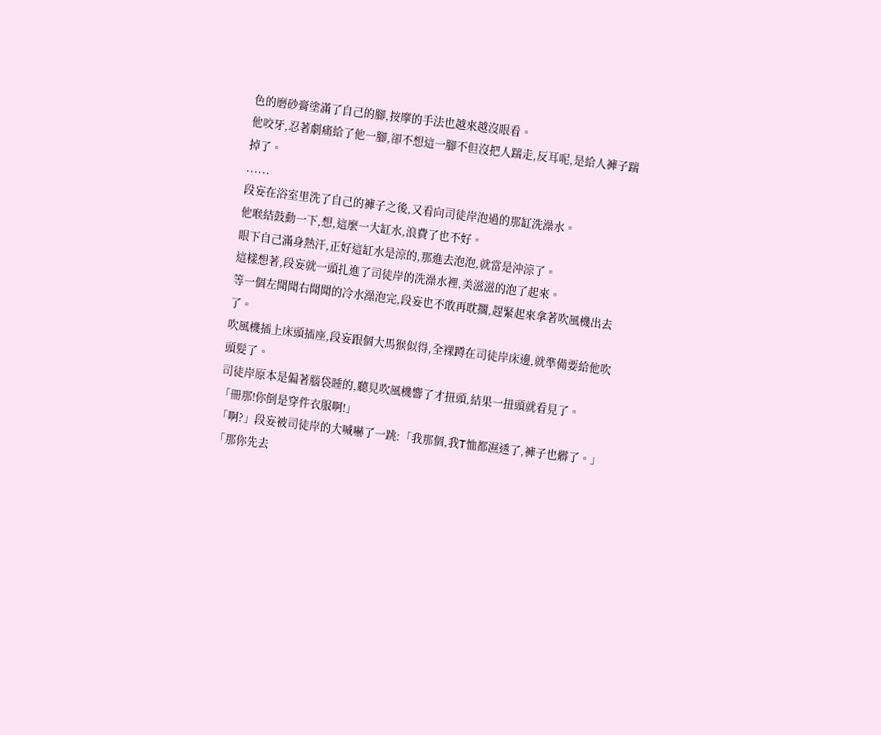色的磨砂膏塗滿了自己的腳,按摩的手法也越來越沒眼看。
他咬牙,忍著劇痛給了他一腳,卻不想這一腳不但沒把人踹走,反耳呢,是給人褲子踹掉了。
......
段妄在浴室里洗了自己的褲子之後,又看向司徒岸泡過的那缸洗澡水。
他喉結鼓動一下,想,這麼一大缸水,浪費了也不好。
眼下自己滿身熱汗,正好這缸水是涼的,那進去泡泡,就當是沖涼了。
這樣想著,段妄就一頭扎進了司徒岸的洗澡水裡,美滋滋的泡了起來。
等一個左聞聞右聞聞的冷水澡泡完,段妄也不敢再耽擱,趕緊起來拿著吹風機出去了。
吹風機插上床頭插座,段妄跟個大馬猴似得,全裸蹲在司徒岸床邊,就準備要給他吹頭髮了。
司徒岸原本是偏著腦袋睡的,聽見吹風機響了才扭頭,結果一扭頭就看見了。
「冊那!你倒是穿件衣服啊!」
「啊?」段妄被司徒岸的大喊嚇了一跳:「我那個,我T恤都濕透了,褲子也髒了。」
「那你先去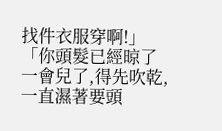找件衣服穿啊!」
「你頭髮已經晾了一會兒了,得先吹乾,一直濕著要頭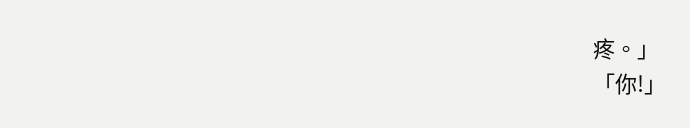疼。」
「你!」